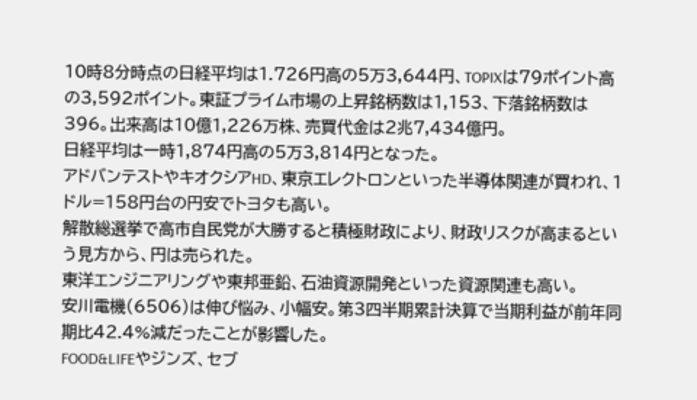10時8分時点の日経平均は1.726円高の5万3,644円、TOPIXは79ポイント高の3,592ポイント。東証プライム市場の上昇銘柄数は1,153、下落銘柄数は396。出来高は10億1,226万株、売買代金は2兆7,434億円。
日経平均は一時1,874円高の5万3,814円となった。
アドバンテストやキオクシアHD、東京エレクトロンといった半導体関連が買われ、1ドル=158円台の円安でトヨタも高い。
解散総選挙で高市自民党が大勝すると積極財政により、財政リスクが高まるという見方から、円は売られた。
東洋エンジニアリングや東邦亜鉛、石油資源開発といった資源関連も高い。
安川電機(6506)は伸び悩み、小幅安。第3四半期累計決算で当期利益が前年同期比42.4%減だったことが影響した。
FOOD&LIFEやジンズ、セブ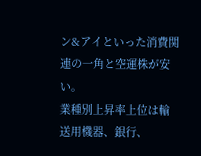ン&アイといった消費関連の一角と空運株が安い。
業種別上昇率上位は輸送用機器、銀行、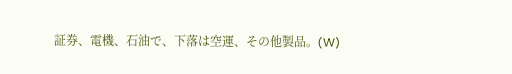証券、電機、石油で、下落は空運、その他製品。(W)